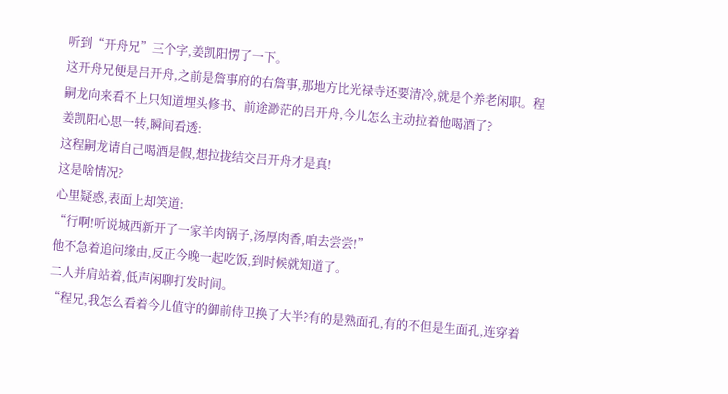听到“开舟兄”三个字,姜凯阳愣了一下。
这开舟兄便是吕开舟,之前是詹事府的右詹事,那地方比光禄寺还要清冷,就是个养老闲职。程嗣龙向来看不上只知道埋头修书、前途渺茫的吕开舟,今儿怎么主动拉着他喝酒了?
姜凯阳心思一转,瞬间看透:
这程嗣龙请自己喝酒是假,想拉拢结交吕开舟才是真!
这是啥情况?
心里疑惑,表面上却笑道:
“行啊!听说城西新开了一家羊肉锅子,汤厚肉香,咱去尝尝!”
他不急着追问缘由,反正今晚一起吃饭,到时候就知道了。
二人并肩站着,低声闲聊打发时间。
“程兄,我怎么看着今儿值守的御前侍卫换了大半?有的是熟面孔,有的不但是生面孔,连穿着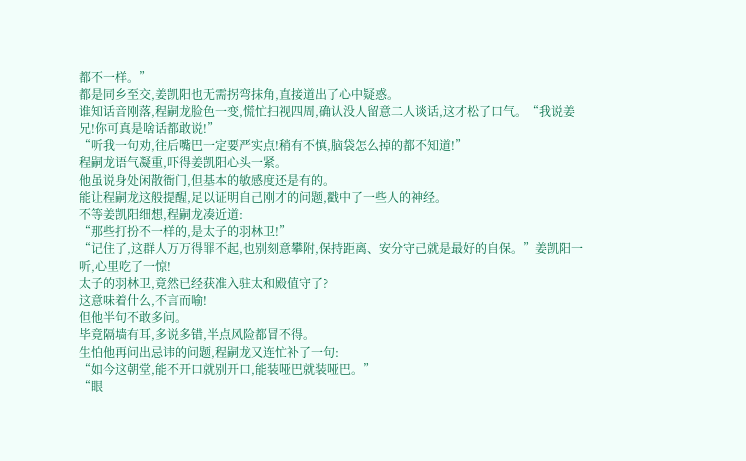都不一样。”
都是同乡至交,姜凯阳也无需拐弯抹角,直接道出了心中疑惑。
谁知话音刚落,程嗣龙脸色一变,慌忙扫视四周,确认没人留意二人谈话,这才松了口气。“我说姜兄!你可真是啥话都敢说!”
“听我一句劝,往后嘴巴一定要严实点!稍有不慎,脑袋怎么掉的都不知道!”
程嗣龙语气凝重,吓得姜凯阳心头一紧。
他虽说身处闲散衙门,但基本的敏感度还是有的。
能让程嗣龙这般提醒,足以证明自己刚才的问题,戳中了一些人的神经。
不等姜凯阳细想,程嗣龙凑近道:
“那些打扮不一样的,是太子的羽林卫!”
“记住了,这群人万万得罪不起,也别刻意攀附,保持距离、安分守己就是最好的自保。”姜凯阳一听,心里吃了一惊!
太子的羽林卫,竟然已经获准入驻太和殿值守了?
这意味着什么,不言而喻!
但他半句不敢多问。
毕竟隔墙有耳,多说多错,半点风险都冒不得。
生怕他再问出忌讳的问题,程嗣龙又连忙补了一句:
“如今这朝堂,能不开口就别开口,能装哑巴就装哑巴。”
“眼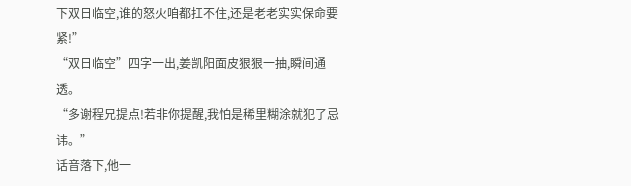下双日临空,谁的怒火咱都扛不住,还是老老实实保命要紧!”
“双日临空”四字一出,姜凯阳面皮狠狠一抽,瞬间通透。
“多谢程兄提点!若非你提醒,我怕是稀里糊涂就犯了忌讳。”
话音落下,他一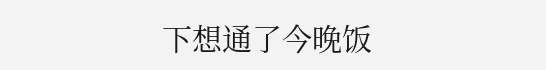下想通了今晚饭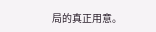局的真正用意。